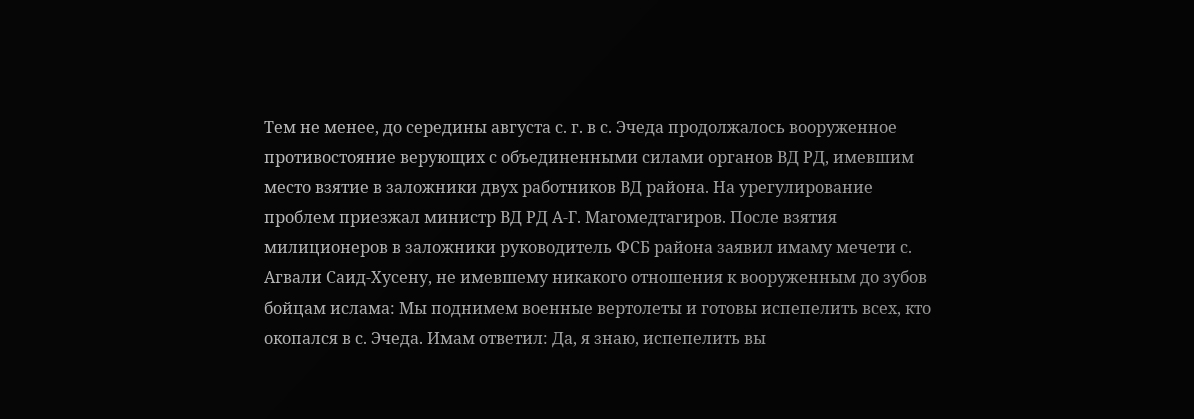Тем не менее, до середины августа с. г. в с. Эчеда продолжалось вооруженное противостояние верующих с объединенными силами органов ВД РД, имевшим место взятие в заложники двух работников ВД района. На урегулирование проблем приезжал министр ВД РД А-Г. Магомедтагиров. После взятия милиционеров в заложники руководитель ФСБ района заявил имаму мечети с. Агвали Саид-Хусену, не имевшему никакого отношения к вооруженным до зубов бойцам ислама: Мы поднимем военные вертолеты и готовы испепелить всех, кто окопался в с. Эчеда. Имам ответил: Да, я знаю, испепелить вы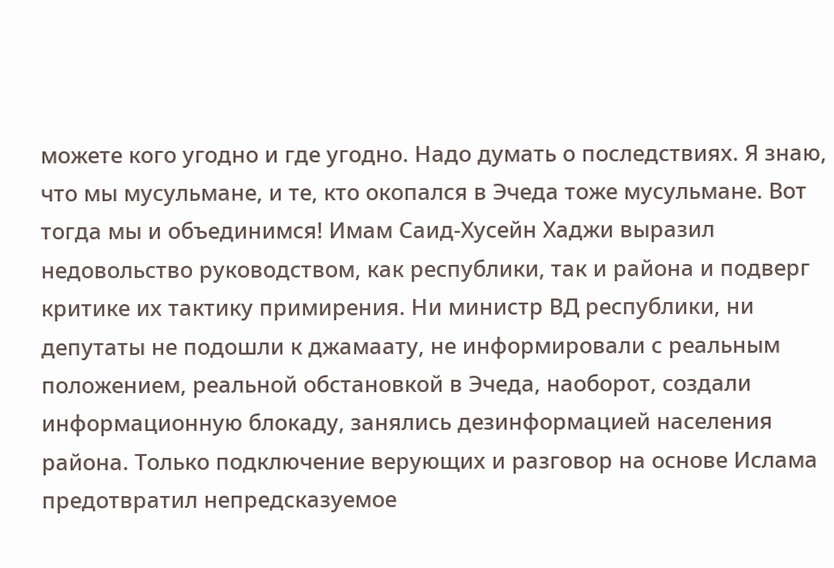можете кого угодно и где угодно. Надо думать о последствиях. Я знаю, что мы мусульмане, и те, кто окопался в Эчеда тоже мусульмане. Вот тогда мы и объединимся! Имам Саид-Хусейн Хаджи выразил недовольство руководством, как республики, так и района и подверг критике их тактику примирения. Ни министр ВД республики, ни депутаты не подошли к джамаату, не информировали с реальным положением, реальной обстановкой в Эчеда, наоборот, создали информационную блокаду, занялись дезинформацией населения района. Только подключение верующих и разговор на основе Ислама предотвратил непредсказуемое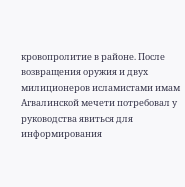кровопролитие в районе. После возвращения оружия и двух милиционеров исламистами имам Агвалинской мечети потребовал у руководства явиться для информирования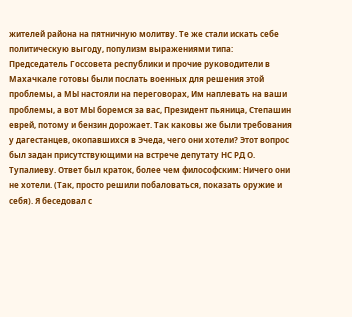жителей района на пятничную молитву. Те же стали искать себе политическую выгоду, популизм выражениями типа: Председатель Госсовета республики и прочие руководители в Махачкале готовы были послать военных для решения этой проблемы, а МЫ настояли на переговорах, Им наплевать на ваши проблемы, а вот МЫ боремся за вас, Президент пьяница, Степашин еврей, потому и бензин дорожает. Так каковы же были требования у дагестанцев, окопавшихся в Эчеда, чего они хотели? Этот вопрос был задан присутствующими на встрече депутату НС РД О. Тупалиеву. Ответ был краток, более чем философским: Ничего они не хотели. (Так, просто решили побаловаться, показать оружие и себя). Я беседовал с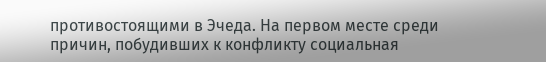противостоящими в Эчеда. На первом месте среди причин, побудивших к конфликту социальная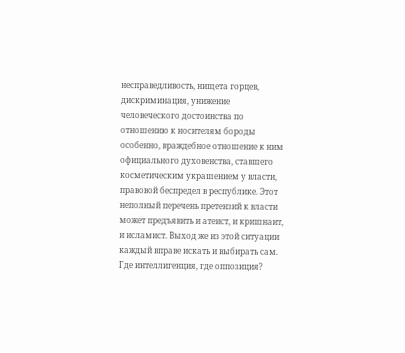несправедливость, нищета горцев, дискриминация, унижение человеческого достоинства по отношению к носителям бороды особенно, враждебное отношение к ним официального духовенства, ставшего косметическим украшением у власти, правовой беспредел в республике. Этот неполный перечень претензий к власти может предъявить и атеист, и кришнаит, и исламист. Выход же из этой ситуации каждый вправе искать и выбирать сам. Где интеллигенция, где оппозиция?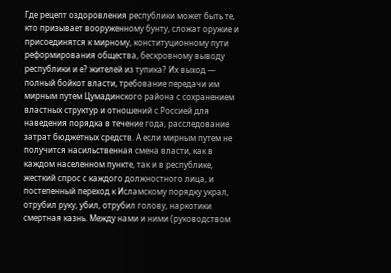Где рецепт оздоровления республики может быть те, кто призывает вооруженному бунту, сложат оружие и присоединятся к мирному, конституционному пути реформирования общества, бескровному выводу республики и е? жителей из тупика? Их выход — полный бойкот власти, требование передачи им мирным путем Цумадинского района с сохранением властных структур и отношений с Россией для наведения порядка в течение года, расследование затрат бюджетных средств. А если мирным путем не получится насильственная смена власти, как в каждом населенном пункте, так и в республике, жесткий спрос с каждого должностного лица, и постепенный переход к Исламскому порядку украл, отрубил руку, убил, отрубил голову, наркотики смертная казнь. Между нами и ними (руководством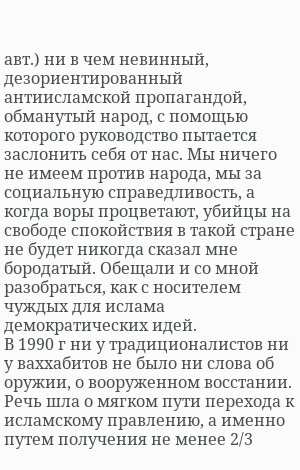авт.) ни в чем невинный, дезориентированный антиисламской пропагандой, обманутый народ, с помощью которого руководство пытается заслонить себя от нас. Мы ничего не имеем против народа, мы за социальную справедливость, а когда воры процветают, убийцы на свободе спокойствия в такой стране не будет никогда сказал мне бородатый. Обещали и со мной разобраться, как с носителем чуждых для ислама демократических идей.
В 1990 г ни у традиционалистов ни у ваххабитов не было ни слова об оружии, о вооруженном восстании. Речь шла о мягком пути перехода к исламскому правлению, а именно путем получения не менее 2/3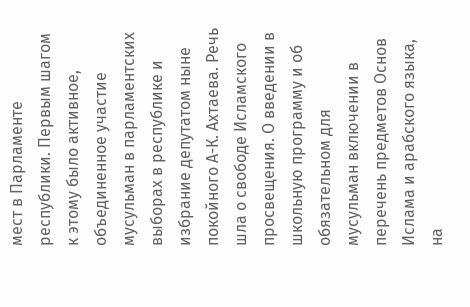мест в Парламенте республики. Первым шагом к этому было активное, объединенное участие мусульман в парламентских выборах в республике и избрание депутатом ныне покойного А-К. Ахтаева. Речь шла о свободе Исламского просвещения. О введении в школьную программу и об обязательном для мусульман включении в перечень предметов Основ Ислама и арабского языка, на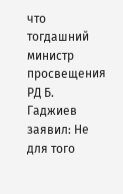что тогдашний министр просвещения РД Б. Гаджиев заявил: Не для того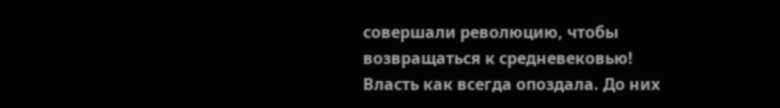совершали революцию, чтобы возвращаться к средневековью! Власть как всегда опоздала. До них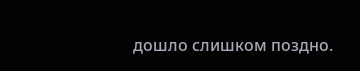дошло слишком поздно.